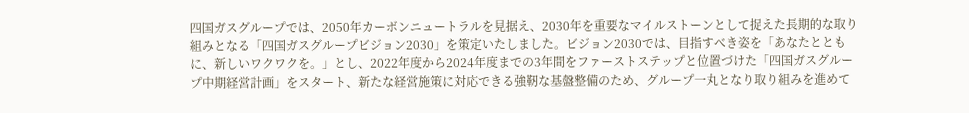四国ガスグループでは、2050年カーボンニュートラルを見据え、2030年を重要なマイルストーンとして捉えた長期的な取り組みとなる「四国ガスグループビジョン2030」を策定いたしました。ビジョン2030では、目指すべき姿を「あなたとともに、新しいワクワクを。」とし、2022年度から2024年度までの3年間をファーストステップと位置づけた「四国ガスグループ中期経営計画」をスタート、新たな経営施策に対応できる強靭な基盤整備のため、グループ一丸となり取り組みを進めて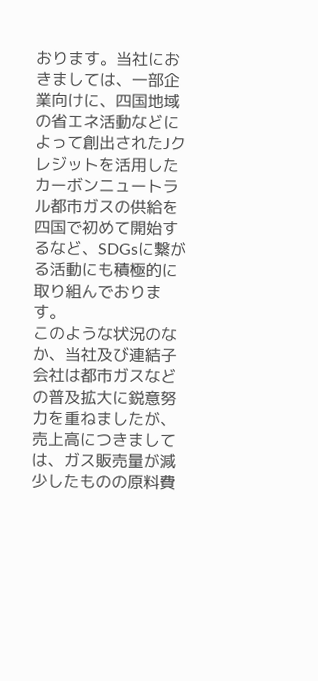おります。当社におきましては、一部企業向けに、四国地域の省エネ活動などによって創出されたJクレジットを活用したカーボンニュートラル都市ガスの供給を四国で初めて開始するなど、SDGsに繋がる活動にも積極的に取り組んでおります。
このような状況のなか、当社及び連結子会社は都市ガスなどの普及拡大に鋭意努力を重ねましたが、売上高につきましては、ガス販売量が減少したものの原料費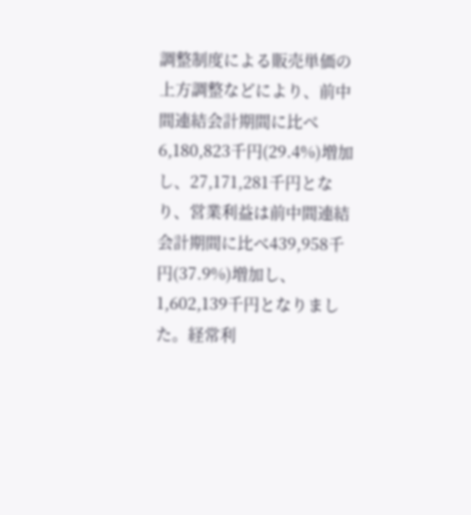調整制度による販売単価の上方調整などにより、前中間連結会計期間に比べ6,180,823千円(29.4%)増加し、27,171,281千円となり、営業利益は前中間連結会計期間に比べ439,958千円(37.9%)増加し、1,602,139千円となりました。経常利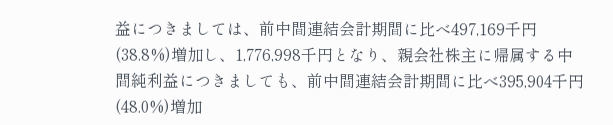益につきましては、前中間連結会計期間に比べ497,169千円(38.8%)増加し、1,776,998千円となり、親会社株主に帰属する中間純利益につきましても、前中間連結会計期間に比べ395,904千円(48.0%)増加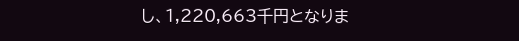し、1,220,663千円となりま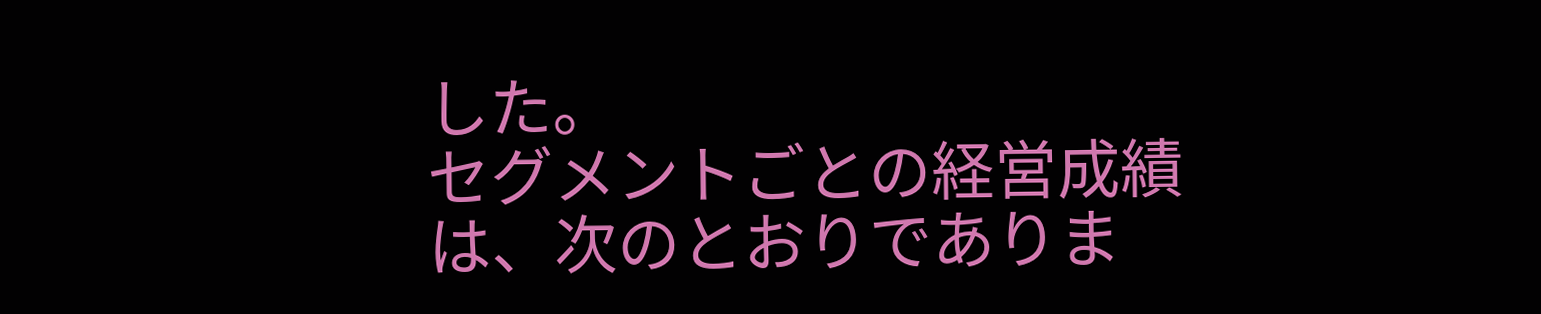した。
セグメントごとの経営成績は、次のとおりでありま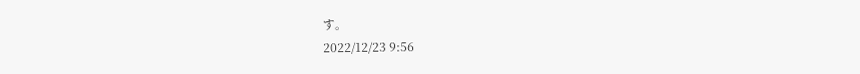す。
2022/12/23 9:56